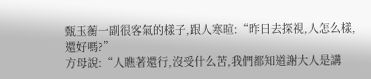甄玉蘅一副很客氣的樣子,跟人寒暄:“昨日去探視,人怎么樣,還好嗎?”
方母說:“人瞧著還行,沒受什么苦,我們都知道謝大人是講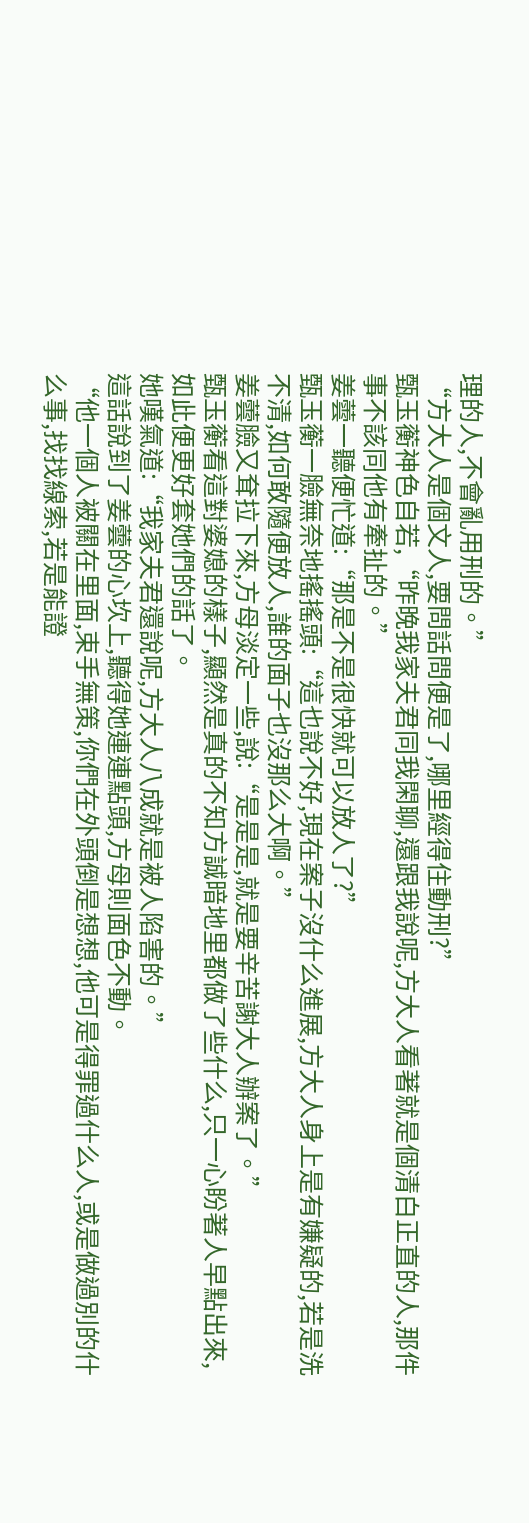理的人,不會亂用刑的。”
“方大人是個文人,要問話問便是了,哪里經得住動刑?”
甄玉蘅神色自若,“昨晚我家夫君同我閑聊,還跟我說呢,方大人看著就是個清白正直的人,那件事不該同他有牽扯的。”
姜蕓一聽便忙道:“那是不是很快就可以放人了?”
甄玉蘅一臉無奈地搖搖頭:“這也說不好,現在案子沒什么進展,方大人身上是有嫌疑的,若是洗不清,如何敢隨便放人,誰的面子也沒那么大啊。”
姜蕓臉又耷拉下來,方母淡定一些,說:“是是是,就是要辛苦謝大人辦案了。”
甄玉蘅看這對婆媳的樣子,顯然是真的不知方誠暗地里都做了些什么,只一心盼著人早點出來,如此便更好套她們的話了。
她嘆氣道:“我家夫君還說呢,方大人八成就是被人陷害的。”
這話說到了姜蕓的心坎上,聽得她連連點頭,方母則面色不動。
“他一個人被關在里面,束手無策,你們在外頭倒是想想,他可是得罪過什么人,或是做過別的什么事,找找線索,若是能證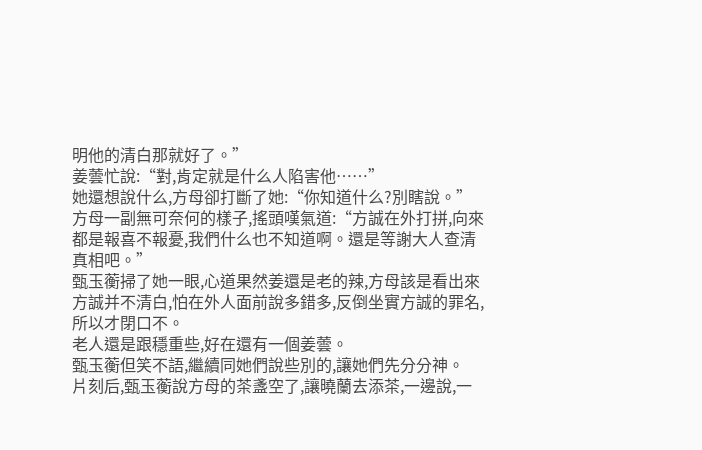明他的清白那就好了。”
姜蕓忙說:“對,肯定就是什么人陷害他……”
她還想說什么,方母卻打斷了她:“你知道什么?別瞎說。”
方母一副無可奈何的樣子,搖頭嘆氣道:“方誠在外打拼,向來都是報喜不報憂,我們什么也不知道啊。還是等謝大人查清真相吧。”
甄玉蘅掃了她一眼,心道果然姜還是老的辣,方母該是看出來方誠并不清白,怕在外人面前說多錯多,反倒坐實方誠的罪名,所以才閉口不。
老人還是跟穩重些,好在還有一個姜蕓。
甄玉蘅但笑不語,繼續同她們說些別的,讓她們先分分神。
片刻后,甄玉蘅說方母的茶盞空了,讓曉蘭去添茶,一邊說,一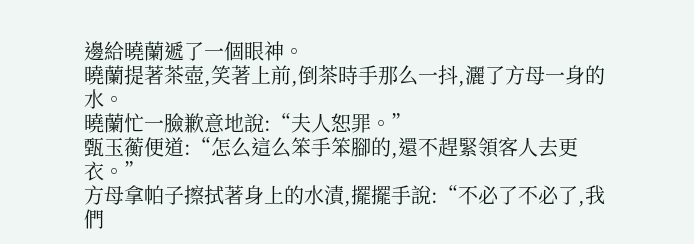邊給曉蘭遞了一個眼神。
曉蘭提著茶壺,笑著上前,倒茶時手那么一抖,灑了方母一身的水。
曉蘭忙一臉歉意地說:“夫人恕罪。”
甄玉蘅便道:“怎么這么笨手笨腳的,還不趕緊領客人去更衣。”
方母拿帕子擦拭著身上的水漬,擺擺手說:“不必了不必了,我們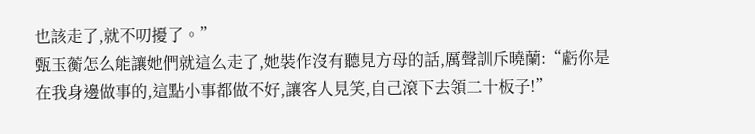也該走了,就不叨擾了。”
甄玉蘅怎么能讓她們就這么走了,她裝作沒有聽見方母的話,厲聲訓斥曉蘭:“虧你是在我身邊做事的,這點小事都做不好,讓客人見笑,自己滾下去領二十板子!”